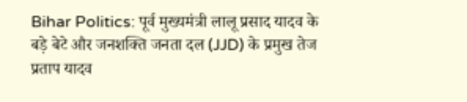Bihar Politics: पूर्व मुख्यमंत्री लालू प्रसाद यादव के बड़े बेटे और जनशक्ति जनता दल (JJD) के प्रमुख तेज प्रताप यादव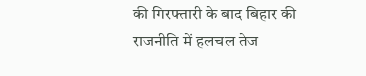की गिरफ्तारी के बाद बिहार की राजनीति में हलचल तेज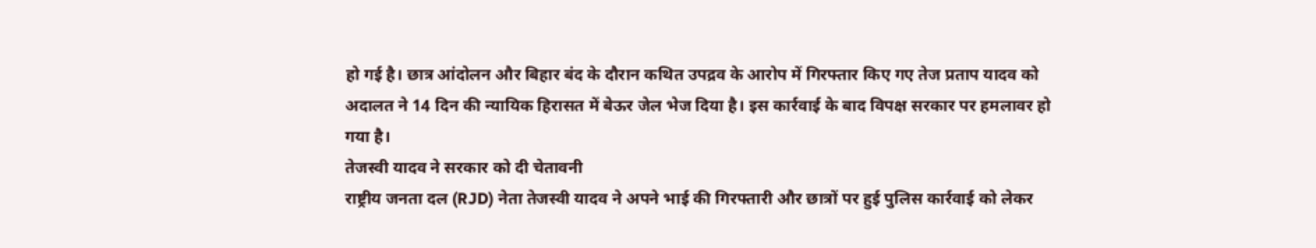हो गई है। छात्र आंदोलन और बिहार बंद के दौरान कथित उपद्रव के आरोप में गिरफ्तार किए गए तेज प्रताप यादव को अदालत ने 14 दिन की न्यायिक हिरासत में बेऊर जेल भेज दिया है। इस कार्रवाई के बाद विपक्ष सरकार पर हमलावर हो गया है।
तेजस्वी यादव ने सरकार को दी चेतावनी
राष्ट्रीय जनता दल (RJD) नेता तेजस्वी यादव ने अपने भाई की गिरफ्तारी और छात्रों पर हुई पुलिस कार्रवाई को लेकर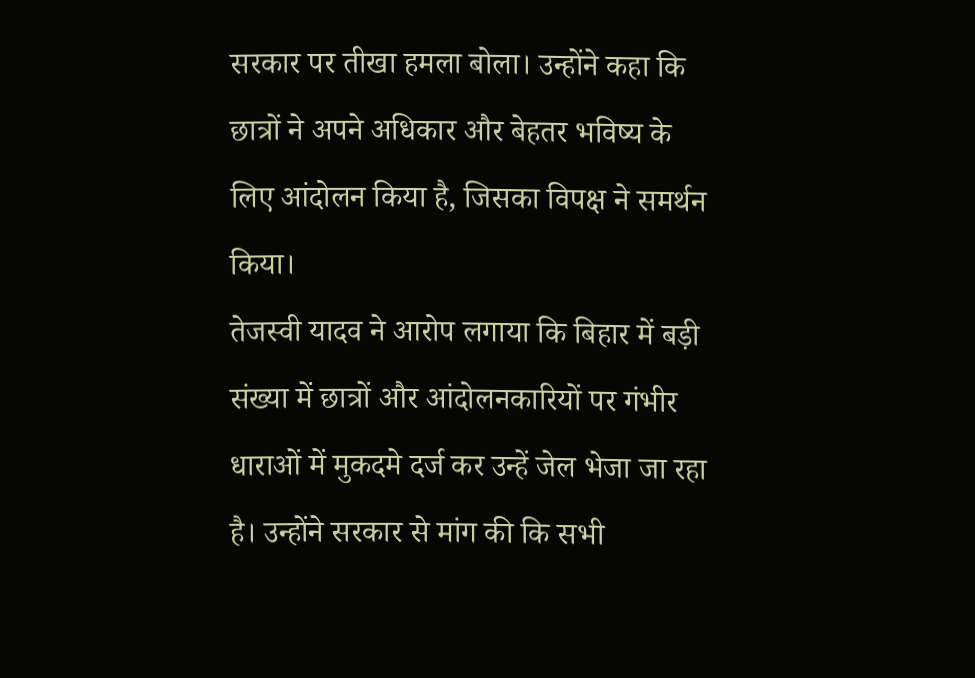सरकार पर तीखा हमला बोला। उन्होंने कहा कि छात्रों ने अपने अधिकार और बेहतर भविष्य के लिए आंदोलन किया है, जिसका विपक्ष ने समर्थन किया।
तेजस्वी यादव ने आरोप लगाया कि बिहार में बड़ी संख्या में छात्रों और आंदोलनकारियों पर गंभीर धाराओं में मुकदमे दर्ज कर उन्हें जेल भेजा जा रहा है। उन्होंने सरकार से मांग की कि सभी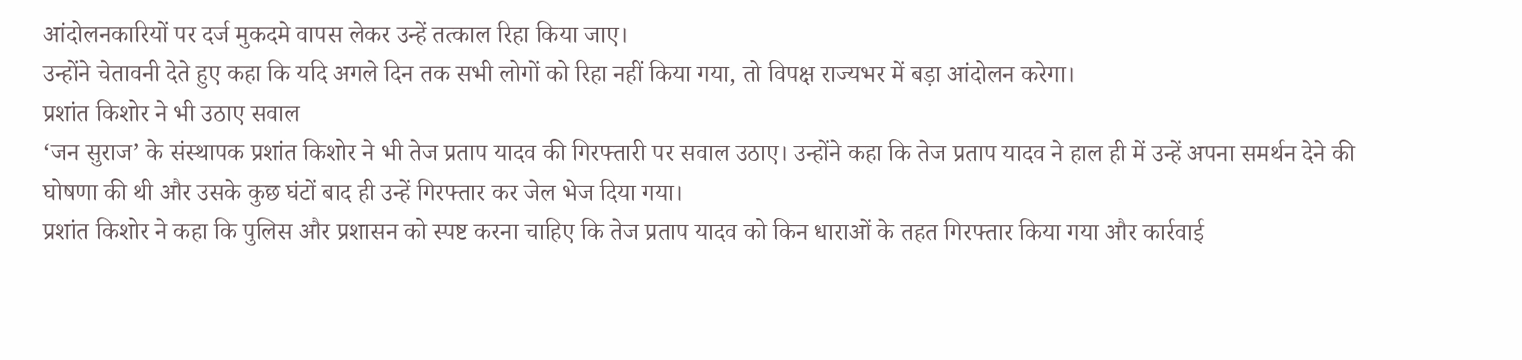आंदोलनकारियों पर दर्ज मुकदमे वापस लेकर उन्हें तत्काल रिहा किया जाए।
उन्होंने चेतावनी देते हुए कहा कि यदि अगले दिन तक सभी लोगों को रिहा नहीं किया गया, तो विपक्ष राज्यभर में बड़ा आंदोलन करेगा।
प्रशांत किशोर ने भी उठाए सवाल
‘जन सुराज’ के संस्थापक प्रशांत किशोर ने भी तेज प्रताप यादव की गिरफ्तारी पर सवाल उठाए। उन्होंने कहा कि तेज प्रताप यादव ने हाल ही में उन्हें अपना समर्थन देने की घोषणा की थी और उसके कुछ घंटों बाद ही उन्हें गिरफ्तार कर जेल भेज दिया गया।
प्रशांत किशोर ने कहा कि पुलिस और प्रशासन को स्पष्ट करना चाहिए कि तेज प्रताप यादव को किन धाराओं के तहत गिरफ्तार किया गया और कार्रवाई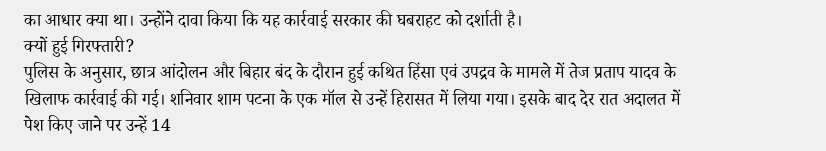का आधार क्या था। उन्होंने दावा किया कि यह कार्रवाई सरकार की घबराहट को दर्शाती है।
क्यों हुई गिरफ्तारी?
पुलिस के अनुसार, छात्र आंदोलन और बिहार बंद के दौरान हुई कथित हिंसा एवं उपद्रव के मामले में तेज प्रताप यादव के खिलाफ कार्रवाई की गई। शनिवार शाम पटना के एक मॉल से उन्हें हिरासत में लिया गया। इसके बाद देर रात अदालत में पेश किए जाने पर उन्हें 14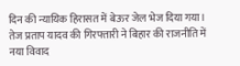दिन की न्यायिक हिरासत में बेऊर जेल भेज दिया गया।
तेज प्रताप यादव की गिरफ्तारी ने बिहार की राजनीति में नया विवाद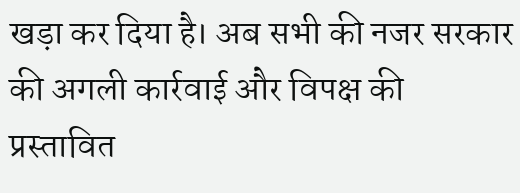खड़ा कर दिया है। अब सभी की नजर सरकार की अगली कार्रवाई और विपक्ष की प्रस्तावित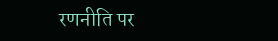रणनीति पर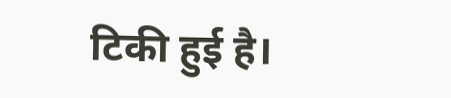टिकी हुई है।